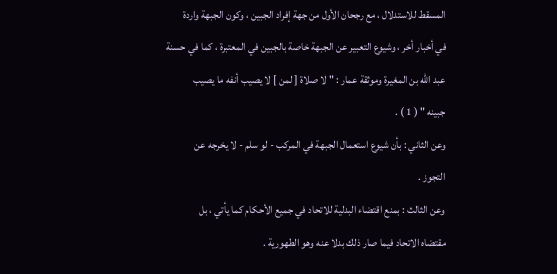المسقط للاستدلال ، مع رجحان الأول من جهة إفراد الجبين ، وكون الجبهة واردة
في أخبار أخر ، وشيوع التعبير عن الجبهة خاصة بالجبين في المعتبرة ، كما في حسنة
عبد الله بن المغيرة وموثقة عمار : " لا صلاة [ لمن ] لا يصيب أنفه ما يصيب
جبينه " ( 1 ) .
وعن الثاني : بأن شيوع استعمال الجبهة في المركب - لو سلم - لا يخرجه عن
التجوز .
وعن الثالث : بمنع اقتضاء البدلية للاتحاد في جميع الأحكام كما يأتي ، بل
مقتضاه الاتحاد فيما صار ذلك بدلا عنه وهو الطهورية .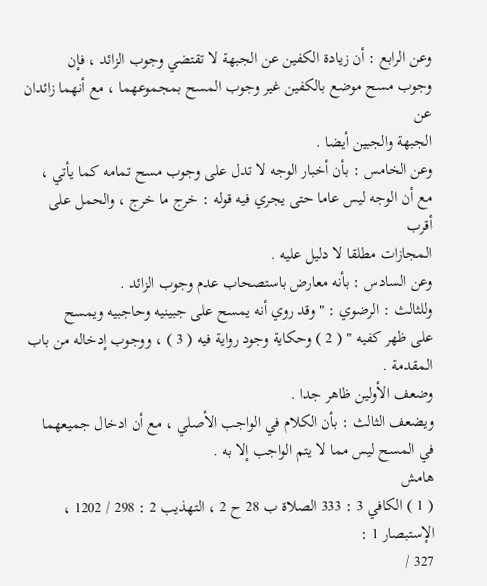وعن الرابع : أن زيادة الكفين عن الجبهة لا تقتضي وجوب الزائد ، فإن
وجوب مسح موضع بالكفين غير وجوب المسح بمجموعهما ، مع أنهما زائدان عن
الجبهة والجبين أيضا .
وعن الخامس : بأن أخبار الوجه لا تدل على وجوب مسح تمامه كما يأتي ،
مع أن الوجه ليس عاما حتى يجري فيه قوله : خرج ما خرج ، والحمل على أقرب
المجازات مطلقا لا دليل عليه .
وعن السادس : بأنه معارض باستصحاب عدم وجوب الزائد .
وللثالث : الرضوي : " وقد روي أنه يمسح على جبينيه وحاجبيه ويمسح
على ظهر كفيه " ( 2 ) وحكاية وجود رواية فيه ( 3 ) ، ووجوب إدخاله من باب المقدمة .
وضعف الأولين ظاهر جدا .
ويضعف الثالث : بأن الكلام في الواجب الأصلي ، مع أن ادخال جميعهما
في المسح ليس مما لا يتم الواجب إلا به .
هامش
( 1 ) الكافي 3 : 333 الصلاة ب 28 ح 2 ، التهذيب 2 : 298 / 1202 ، الإستبصار 1 :
327 /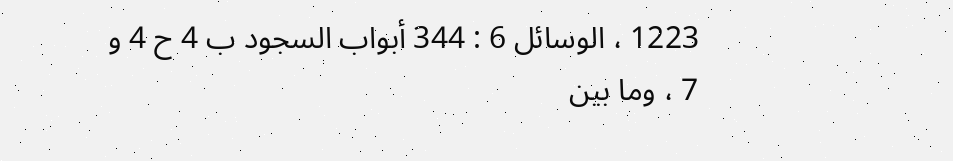1223 ، الوسائل 6 : 344 أبواب السجود ب 4 ح 4 و 7 ، وما بين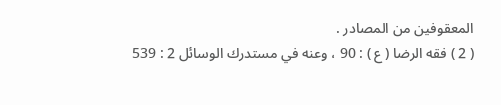المعقوفين من المصادر .
( 2 ) فقه الرضا ( ع ) : 90 ، وعنه في مستدرك الوسائل 2 : 539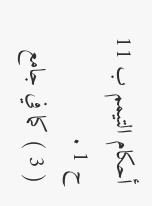أحكام التيمم ب 11 ح 1 .
( 3 ) كما في جامع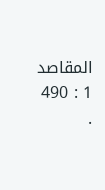المقاصد 1 : 490 .